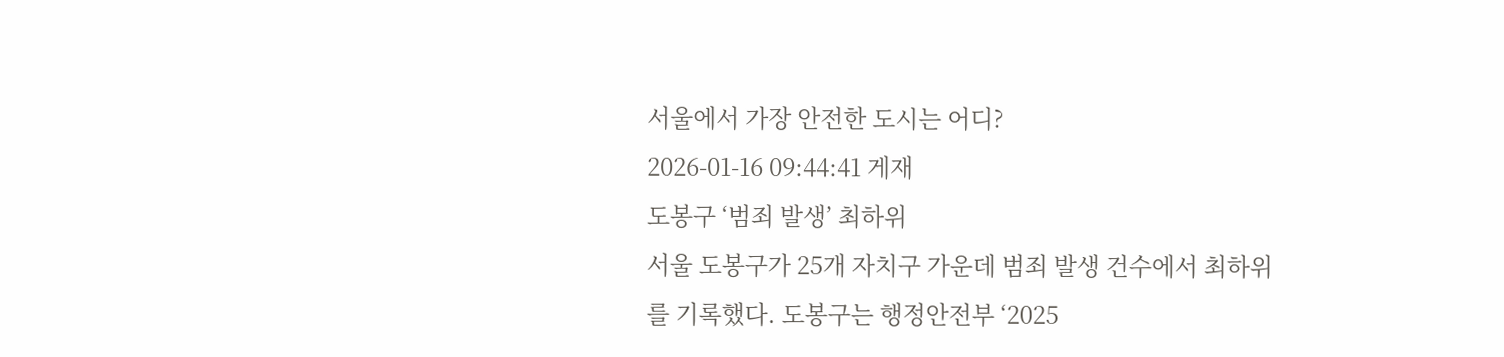서울에서 가장 안전한 도시는 어디?
2026-01-16 09:44:41 게재
도봉구 ‘범죄 발생’ 최하위
서울 도봉구가 25개 자치구 가운데 범죄 발생 건수에서 최하위를 기록했다. 도봉구는 행정안전부 ‘2025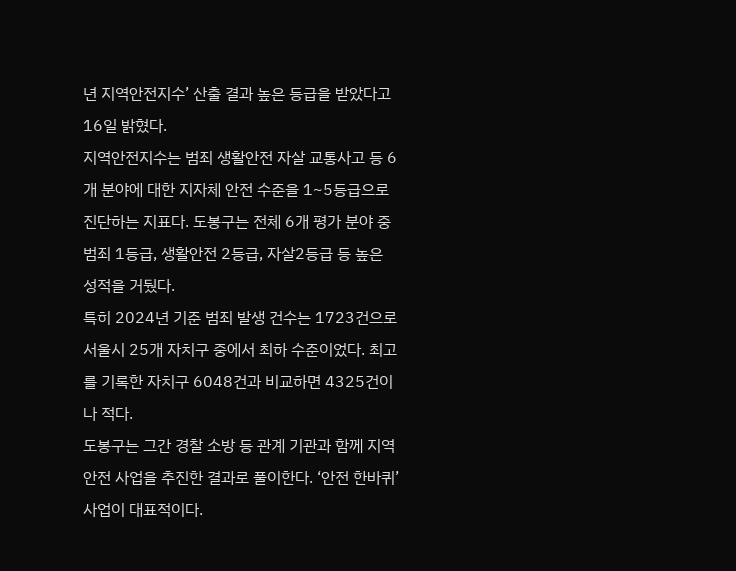년 지역안전지수’ 산출 결과 높은 등급을 받았다고 16일 밝혔다.
지역안전지수는 범죄 생활안전 자살 교통사고 등 6개 분야에 대한 지자체 안전 수준을 1~5등급으로 진단하는 지표다. 도봉구는 전체 6개 평가 분야 중 범죄 1등급, 생활안전 2등급, 자살2등급 등 높은 성적을 거뒀다.
특히 2024년 기준 범죄 발생 건수는 1723건으로 서울시 25개 자치구 중에서 최하 수준이었다. 최고를 기록한 자치구 6048건과 비교하면 4325건이나 적다.
도봉구는 그간 경찰 소방 등 관계 기관과 함께 지역 안전 사업을 추진한 결과로 풀이한다. ‘안전 한바퀴’ 사업이 대표적이다.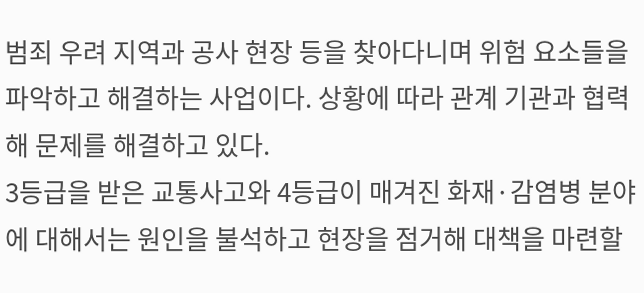범죄 우려 지역과 공사 현장 등을 찾아다니며 위험 요소들을 파악하고 해결하는 사업이다. 상황에 따라 관계 기관과 협력해 문제를 해결하고 있다.
3등급을 받은 교통사고와 4등급이 매겨진 화재·감염병 분야에 대해서는 원인을 불석하고 현장을 점거해 대책을 마련할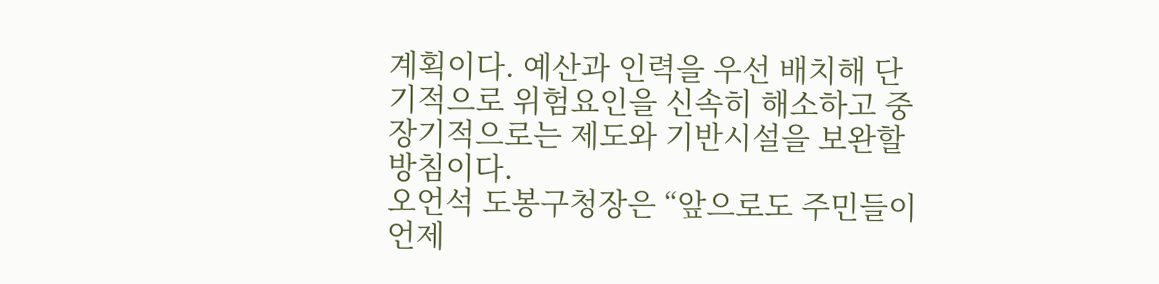계획이다. 예산과 인력을 우선 배치해 단기적으로 위험요인을 신속히 해소하고 중장기적으로는 제도와 기반시설을 보완할 방침이다.
오언석 도봉구청장은 “앞으로도 주민들이 언제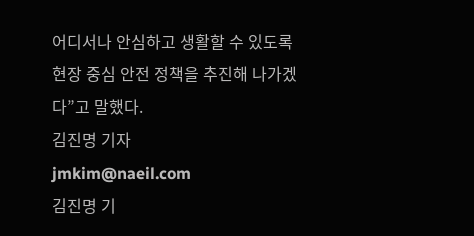어디서나 안심하고 생활할 수 있도록 현장 중심 안전 정책을 추진해 나가겠다”고 말했다.
김진명 기자
jmkim@naeil.com
김진명 기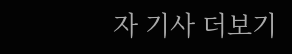자 기사 더보기